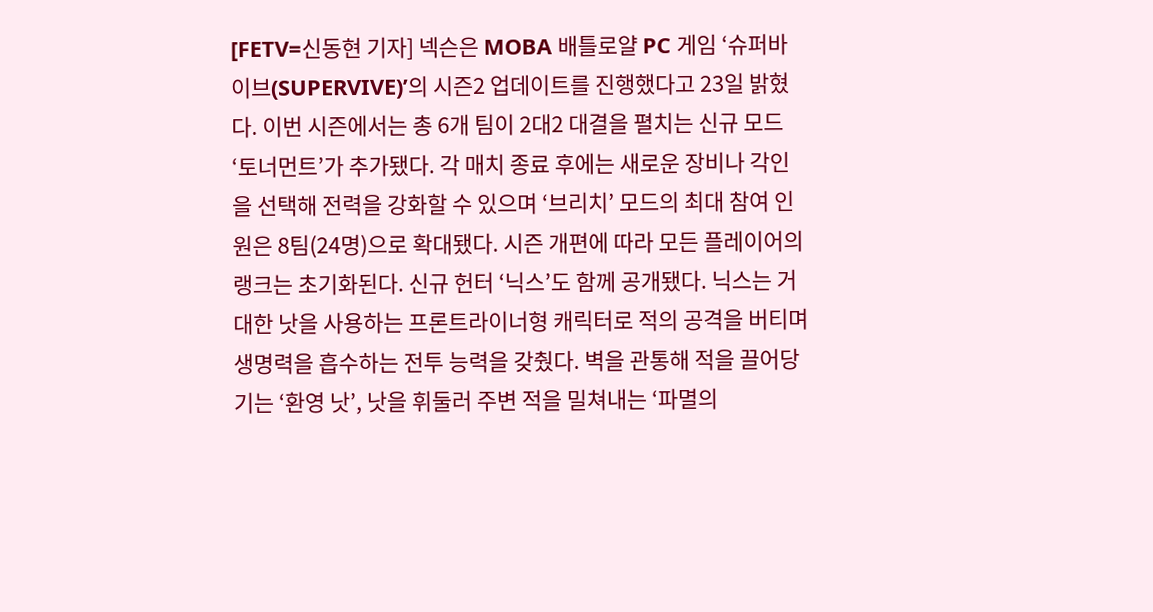[FETV=신동현 기자] 넥슨은 MOBA 배틀로얄 PC 게임 ‘슈퍼바이브(SUPERVIVE)’의 시즌2 업데이트를 진행했다고 23일 밝혔다. 이번 시즌에서는 총 6개 팀이 2대2 대결을 펼치는 신규 모드 ‘토너먼트’가 추가됐다. 각 매치 종료 후에는 새로운 장비나 각인을 선택해 전력을 강화할 수 있으며 ‘브리치’ 모드의 최대 참여 인원은 8팀(24명)으로 확대됐다. 시즌 개편에 따라 모든 플레이어의 랭크는 초기화된다. 신규 헌터 ‘닉스’도 함께 공개됐다. 닉스는 거대한 낫을 사용하는 프론트라이너형 캐릭터로 적의 공격을 버티며 생명력을 흡수하는 전투 능력을 갖췄다. 벽을 관통해 적을 끌어당기는 ‘환영 낫’, 낫을 휘둘러 주변 적을 밀쳐내는 ‘파멸의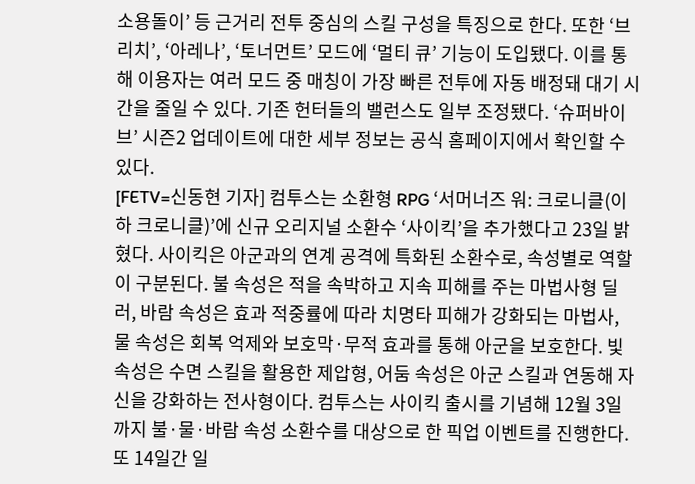소용돌이’ 등 근거리 전투 중심의 스킬 구성을 특징으로 한다. 또한 ‘브리치’, ‘아레나’, ‘토너먼트’ 모드에 ‘멀티 큐’ 기능이 도입됐다. 이를 통해 이용자는 여러 모드 중 매칭이 가장 빠른 전투에 자동 배정돼 대기 시간을 줄일 수 있다. 기존 헌터들의 밸런스도 일부 조정됐다. ‘슈퍼바이브’ 시즌2 업데이트에 대한 세부 정보는 공식 홈페이지에서 확인할 수 있다.
[FETV=신동현 기자] 컴투스는 소환형 RPG ‘서머너즈 워: 크로니클(이하 크로니클)’에 신규 오리지널 소환수 ‘사이킥’을 추가했다고 23일 밝혔다. 사이킥은 아군과의 연계 공격에 특화된 소환수로, 속성별로 역할이 구분된다. 불 속성은 적을 속박하고 지속 피해를 주는 마법사형 딜러, 바람 속성은 효과 적중률에 따라 치명타 피해가 강화되는 마법사, 물 속성은 회복 억제와 보호막·무적 효과를 통해 아군을 보호한다. 빛 속성은 수면 스킬을 활용한 제압형, 어둠 속성은 아군 스킬과 연동해 자신을 강화하는 전사형이다. 컴투스는 사이킥 출시를 기념해 12월 3일까지 불·물·바람 속성 소환수를 대상으로 한 픽업 이벤트를 진행한다. 또 14일간 일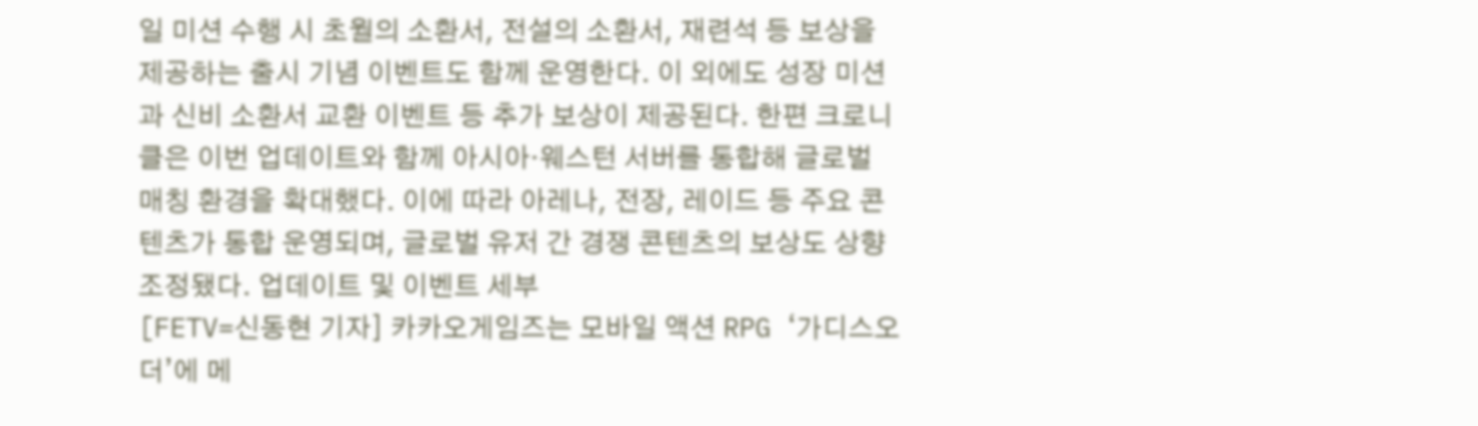일 미션 수행 시 초월의 소환서, 전설의 소환서, 재련석 등 보상을 제공하는 출시 기념 이벤트도 함께 운영한다. 이 외에도 성장 미션과 신비 소환서 교환 이벤트 등 추가 보상이 제공된다. 한편 크로니클은 이번 업데이트와 함께 아시아·웨스턴 서버를 통합해 글로벌 매칭 환경을 확대했다. 이에 따라 아레나, 전장, 레이드 등 주요 콘텐츠가 통합 운영되며, 글로벌 유저 간 경쟁 콘텐츠의 보상도 상향 조정됐다. 업데이트 및 이벤트 세부
[FETV=신동현 기자] 카카오게임즈는 모바일 액션 RPG ‘가디스오더’에 메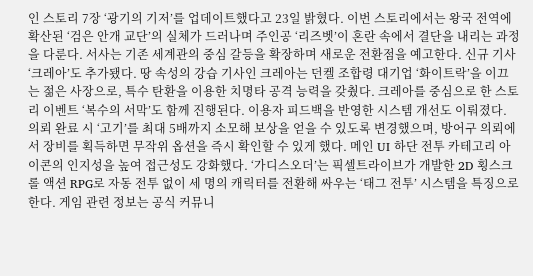인 스토리 7장 ‘광기의 기저’를 업데이트했다고 23일 밝혔다. 이번 스토리에서는 왕국 전역에 확산된 ‘검은 안개 교단’의 실체가 드러나며 주인공 ‘리즈벳’이 혼란 속에서 결단을 내리는 과정을 다룬다. 서사는 기존 세계관의 중심 갈등을 확장하며 새로운 전환점을 예고한다. 신규 기사 ‘크레아’도 추가됐다. 땅 속성의 강습 기사인 크레아는 던켈 조합령 대기업 ‘화이트락’을 이끄는 젊은 사장으로, 특수 탄환을 이용한 치명타 공격 능력을 갖췄다. 크레아를 중심으로 한 스토리 이벤트 ‘복수의 서막’도 함께 진행된다. 이용자 피드백을 반영한 시스템 개선도 이뤄졌다. 의뢰 완료 시 ‘고기’를 최대 5배까지 소모해 보상을 얻을 수 있도록 변경했으며, 방어구 의뢰에서 장비를 획득하면 무작위 옵션을 즉시 확인할 수 있게 했다. 메인 UI 하단 전투 카테고리 아이콘의 인지성을 높여 접근성도 강화했다. ‘가디스오더’는 픽셀트라이브가 개발한 2D 횡스크롤 액션 RPG로 자동 전투 없이 세 명의 캐릭터를 전환해 싸우는 ‘태그 전투’ 시스템을 특징으로 한다. 게임 관련 정보는 공식 커뮤니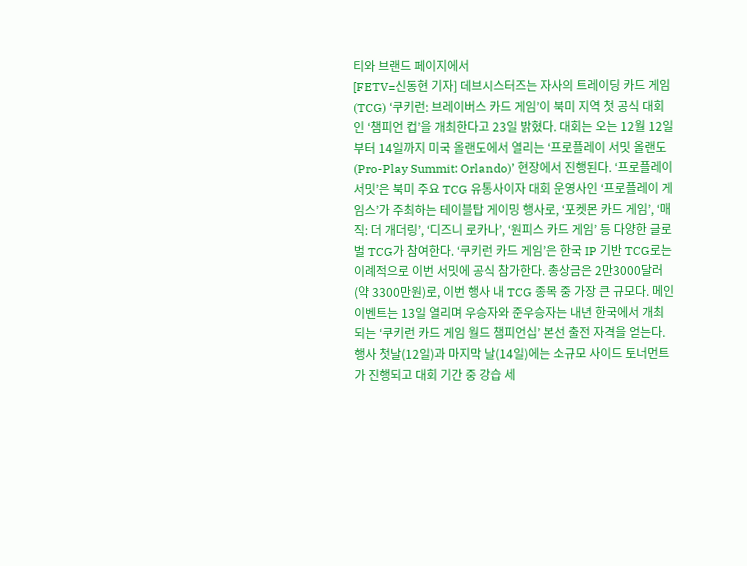티와 브랜드 페이지에서
[FETV=신동현 기자] 데브시스터즈는 자사의 트레이딩 카드 게임(TCG) ‘쿠키런: 브레이버스 카드 게임’이 북미 지역 첫 공식 대회인 ‘챔피언 컵’을 개최한다고 23일 밝혔다. 대회는 오는 12월 12일부터 14일까지 미국 올랜도에서 열리는 ‘프로플레이 서밋 올랜도(Pro-Play Summit: Orlando)’ 현장에서 진행된다. ‘프로플레이 서밋’은 북미 주요 TCG 유통사이자 대회 운영사인 ‘프로플레이 게임스’가 주최하는 테이블탑 게이밍 행사로, ‘포켓몬 카드 게임’, ‘매직: 더 개더링’, ‘디즈니 로카나’, ‘원피스 카드 게임’ 등 다양한 글로벌 TCG가 참여한다. ‘쿠키런 카드 게임’은 한국 IP 기반 TCG로는 이례적으로 이번 서밋에 공식 참가한다. 총상금은 2만3000달러(약 3300만원)로, 이번 행사 내 TCG 종목 중 가장 큰 규모다. 메인 이벤트는 13일 열리며 우승자와 준우승자는 내년 한국에서 개최되는 ‘쿠키런 카드 게임 월드 챔피언십’ 본선 출전 자격을 얻는다. 행사 첫날(12일)과 마지막 날(14일)에는 소규모 사이드 토너먼트가 진행되고 대회 기간 중 강습 세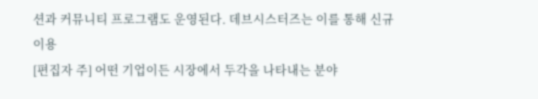션과 커뮤니티 프로그램도 운영된다. 데브시스터즈는 이를 통해 신규 이용
[편집자 주] 어떤 기업이든 시장에서 두각을 나타내는 분야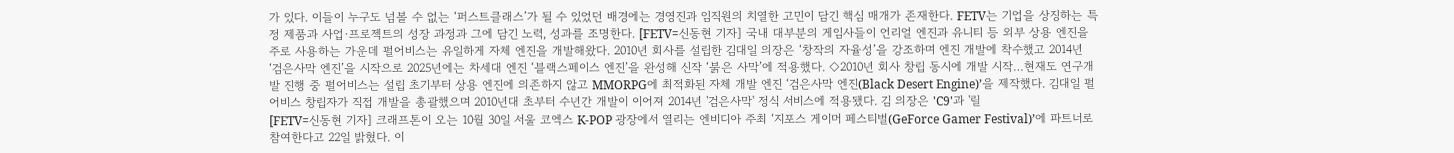가 있다. 이들이 누구도 넘볼 수 없는 ‘퍼스트클래스’가 될 수 있었던 배경에는 경영진과 임직원의 치열한 고민이 담긴 핵심 매개가 존재한다. FETV는 기업을 상징하는 특정 제품과 사업·프로젝트의 성장 과정과 그에 담긴 노력, 성과를 조명한다. [FETV=신동현 기자] 국내 대부분의 게임사들이 언리얼 엔진과 유니티 등 외부 상용 엔진을 주로 사용하는 가운데 펄어비스는 유일하게 자체 엔진을 개발해왔다. 2010년 회사를 설립한 김대일 의장은 ‘창작의 자율성’을 강조하며 엔진 개발에 착수했고 2014년 ‘검은사막 엔진’을 시작으로 2025년에는 차세대 엔진 ‘블랙스페이스 엔진’을 완성해 신작 ‘붉은 사막’에 적용했다. ◇2010년 회사 창립 동시에 개발 시작…현재도 연구개발 진행 중 펄어비스는 설립 초기부터 상용 엔진에 의존하지 않고 MMORPG에 최적화된 자체 개발 엔진 ‘검은사막 엔진(Black Desert Engine)’을 제작했다. 김대일 펄어비스 창립자가 직접 개발을 총괄했으며 2010년대 초부터 수년간 개발이 이어져 2014년 '검은사막' 정식 서비스에 적용됐다. 김 의장은 'C9'과 '릴
[FETV=신동현 기자] 크래프톤이 오는 10월 30일 서울 코엑스 K-POP 광장에서 열리는 엔비디아 주최 ‘지포스 게이머 페스티벌(GeForce Gamer Festival)’에 파트너로 참여한다고 22일 밝혔다. 이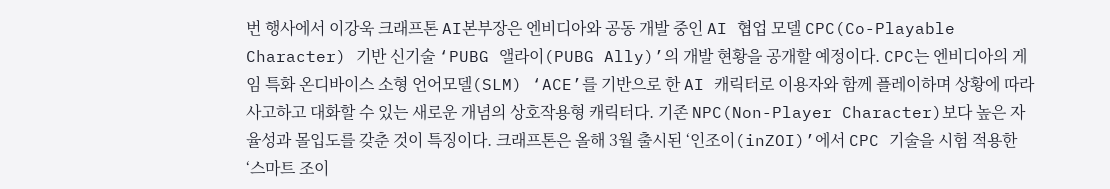번 행사에서 이강욱 크래프톤 AI본부장은 엔비디아와 공동 개발 중인 AI 협업 모델 CPC(Co-Playable Character) 기반 신기술 ‘PUBG 앨라이(PUBG Ally)’의 개발 현황을 공개할 예정이다. CPC는 엔비디아의 게임 특화 온디바이스 소형 언어모델(SLM) ‘ACE’를 기반으로 한 AI 캐릭터로 이용자와 함께 플레이하며 상황에 따라 사고하고 대화할 수 있는 새로운 개념의 상호작용형 캐릭터다. 기존 NPC(Non-Player Character)보다 높은 자율성과 몰입도를 갖춘 것이 특징이다. 크래프톤은 올해 3월 출시된 ‘인조이(inZOI)’에서 CPC 기술을 시험 적용한 ‘스마트 조이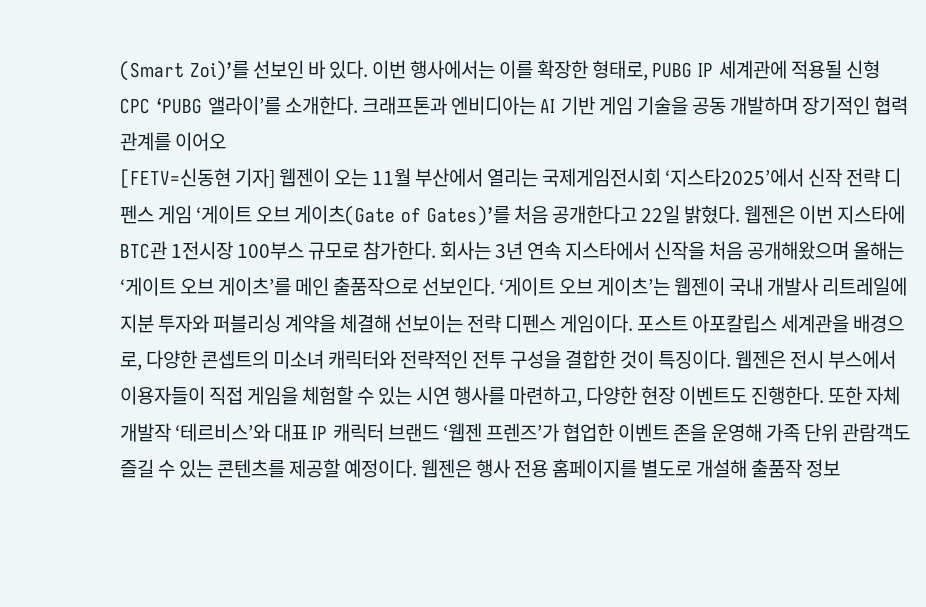(Smart Zoi)’를 선보인 바 있다. 이번 행사에서는 이를 확장한 형태로, PUBG IP 세계관에 적용될 신형 CPC ‘PUBG 앨라이’를 소개한다. 크래프톤과 엔비디아는 AI 기반 게임 기술을 공동 개발하며 장기적인 협력 관계를 이어오
[FETV=신동현 기자] 웹젠이 오는 11월 부산에서 열리는 국제게임전시회 ‘지스타2025’에서 신작 전략 디펜스 게임 ‘게이트 오브 게이츠(Gate of Gates)’를 처음 공개한다고 22일 밝혔다. 웹젠은 이번 지스타에 BTC관 1전시장 100부스 규모로 참가한다. 회사는 3년 연속 지스타에서 신작을 처음 공개해왔으며 올해는 ‘게이트 오브 게이츠’를 메인 출품작으로 선보인다. ‘게이트 오브 게이츠’는 웹젠이 국내 개발사 리트레일에 지분 투자와 퍼블리싱 계약을 체결해 선보이는 전략 디펜스 게임이다. 포스트 아포칼립스 세계관을 배경으로, 다양한 콘셉트의 미소녀 캐릭터와 전략적인 전투 구성을 결합한 것이 특징이다. 웹젠은 전시 부스에서 이용자들이 직접 게임을 체험할 수 있는 시연 행사를 마련하고, 다양한 현장 이벤트도 진행한다. 또한 자체 개발작 ‘테르비스’와 대표 IP 캐릭터 브랜드 ‘웹젠 프렌즈’가 협업한 이벤트 존을 운영해 가족 단위 관람객도 즐길 수 있는 콘텐츠를 제공할 예정이다. 웹젠은 행사 전용 홈페이지를 별도로 개설해 출품작 정보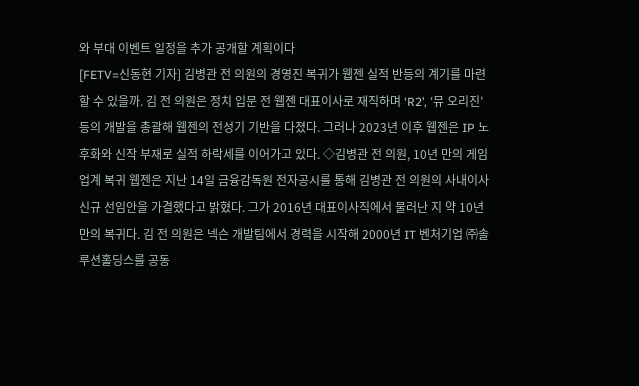와 부대 이벤트 일정을 추가 공개할 계획이다
[FETV=신동현 기자] 김병관 전 의원의 경영진 복귀가 웹젠 실적 반등의 계기를 마련할 수 있을까. 김 전 의원은 정치 입문 전 웹젠 대표이사로 재직하며 ‘R2’, ‘뮤 오리진’ 등의 개발을 총괄해 웹젠의 전성기 기반을 다졌다. 그러나 2023년 이후 웹젠은 IP 노후화와 신작 부재로 실적 하락세를 이어가고 있다. ◇김병관 전 의원, 10년 만의 게임업계 복귀 웹젠은 지난 14일 금융감독원 전자공시를 통해 김병관 전 의원의 사내이사 신규 선임안을 가결했다고 밝혔다. 그가 2016년 대표이사직에서 물러난 지 약 10년 만의 복귀다. 김 전 의원은 넥슨 개발팀에서 경력을 시작해 2000년 IT 벤처기업 ㈜솔루션홀딩스를 공동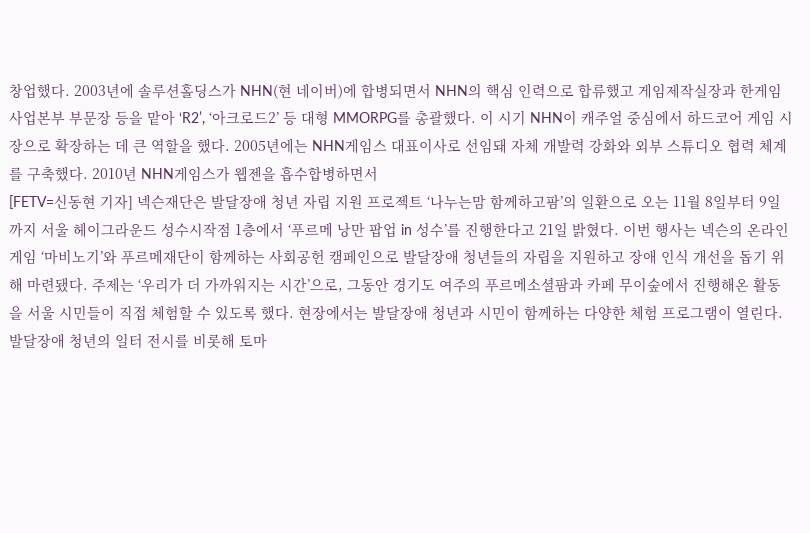창업했다. 2003년에 솔루션홀딩스가 NHN(현 네이버)에 합병되면서 NHN의 핵심 인력으로 합류했고 게임제작실장과 한게임사업본부 부문장 등을 맡아 ‘R2’, ‘아크로드2’ 등 대형 MMORPG를 총괄했다. 이 시기 NHN이 캐주얼 중심에서 하드코어 게임 시장으로 확장하는 데 큰 역할을 했다. 2005년에는 NHN게임스 대표이사로 선임돼 자체 개발력 강화와 외부 스튜디오 협력 체계를 구축했다. 2010년 NHN게임스가 웹젠을 흡수합병하면서
[FETV=신동현 기자] 넥슨재단은 발달장애 청년 자립 지원 프로젝트 ‘나누는맘 함께하고팜’의 일환으로 오는 11월 8일부터 9일까지 서울 헤이그라운드 성수시작점 1층에서 ‘푸르메 낭만 팝업 in 성수’를 진행한다고 21일 밝혔다. 이번 행사는 넥슨의 온라인게임 ‘마비노기’와 푸르메재단이 함께하는 사회공헌 캠페인으로 발달장애 청년들의 자립을 지원하고 장애 인식 개선을 돕기 위해 마련됐다. 주제는 ‘우리가 더 가까워지는 시간’으로, 그동안 경기도 여주의 푸르메소셜팜과 카페 무이숲에서 진행해온 활동을 서울 시민들이 직접 체험할 수 있도록 했다. 현장에서는 발달장애 청년과 시민이 함께하는 다양한 체험 프로그램이 열린다. 발달장애 청년의 일터 전시를 비롯해 토마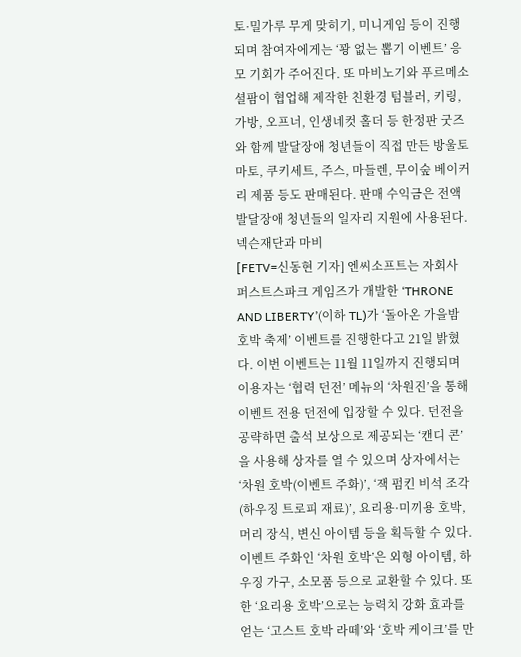토·밀가루 무게 맞히기, 미니게임 등이 진행되며 참여자에게는 ‘꽝 없는 뽑기 이벤트’ 응모 기회가 주어진다. 또 마비노기와 푸르메소셜팜이 협업해 제작한 친환경 텀블러, 키링, 가방, 오프너, 인생네컷 홀더 등 한정판 굿즈와 함께 발달장애 청년들이 직접 만든 방울토마토, 쿠키세트, 주스, 마들렌, 무이숲 베이커리 제품 등도 판매된다. 판매 수익금은 전액 발달장애 청년들의 일자리 지원에 사용된다. 넥슨재단과 마비
[FETV=신동현 기자] 엔씨소프트는 자회사 퍼스트스파크 게임즈가 개발한 ‘THRONE AND LIBERTY’(이하 TL)가 ‘돌아온 가을밤 호박 축제’ 이벤트를 진행한다고 21일 밝혔다. 이번 이벤트는 11월 11일까지 진행되며 이용자는 ‘협력 던전’ 메뉴의 ‘차원진’을 통해 이벤트 전용 던전에 입장할 수 있다. 던전을 공략하면 출석 보상으로 제공되는 ‘캔디 콘’을 사용해 상자를 열 수 있으며 상자에서는 ‘차원 호박(이벤트 주화)’, ‘잭 펌킨 비석 조각(하우징 트로피 재료)’, 요리용·미끼용 호박, 머리 장식, 변신 아이템 등을 획득할 수 있다. 이벤트 주화인 ‘차원 호박’은 외형 아이템, 하우징 가구, 소모품 등으로 교환할 수 있다. 또한 ‘요리용 호박’으로는 능력치 강화 효과를 얻는 ‘고스트 호박 라떼’와 ‘호박 케이크’를 만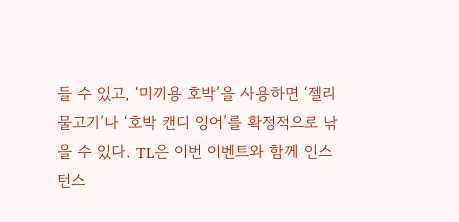들 수 있고, ‘미끼용 호박’을 사용하면 ‘젤리 물고기’나 ‘호박 캔디 잉어’를 확정적으로 낚을 수 있다. TL은 이번 이벤트와 함께 인스턴스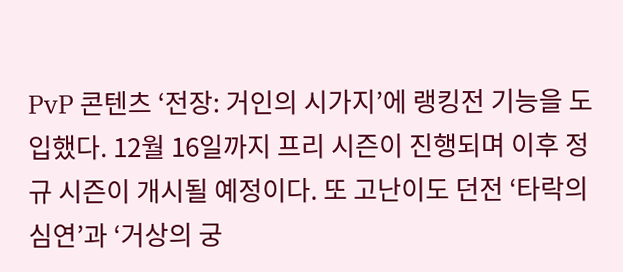PvP 콘텐츠 ‘전장: 거인의 시가지’에 랭킹전 기능을 도입했다. 12월 16일까지 프리 시즌이 진행되며 이후 정규 시즌이 개시될 예정이다. 또 고난이도 던전 ‘타락의 심연’과 ‘거상의 궁